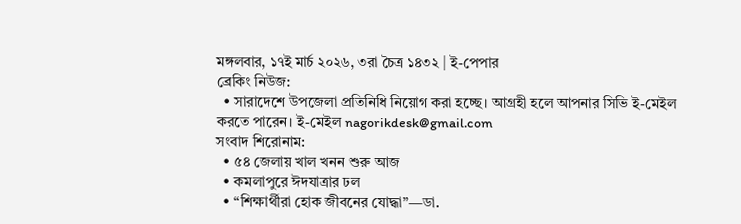মঙ্গলবার, ১৭ই মার্চ ২০২৬, ৩রা চৈত্র ১৪৩২ | ই-পেপার
ব্রেকিং নিউজ:
  • সারাদেশে উপজেলা প্রতিনিধি নিয়োগ করা হচ্ছে। আগ্রহী হলে আপনার সিভি ই-মেইল করতে পারেন। ই-মেইল nagorikdesk@gmail.com
সংবাদ শিরোনাম:
  • ৫৪ জেলায় খাল খনন শুরু আজ
  • কমলাপুরে ঈদযাত্রার ঢল
  • “শিক্ষার্থীরা হোক জীবনের যোদ্ধা”—ডা.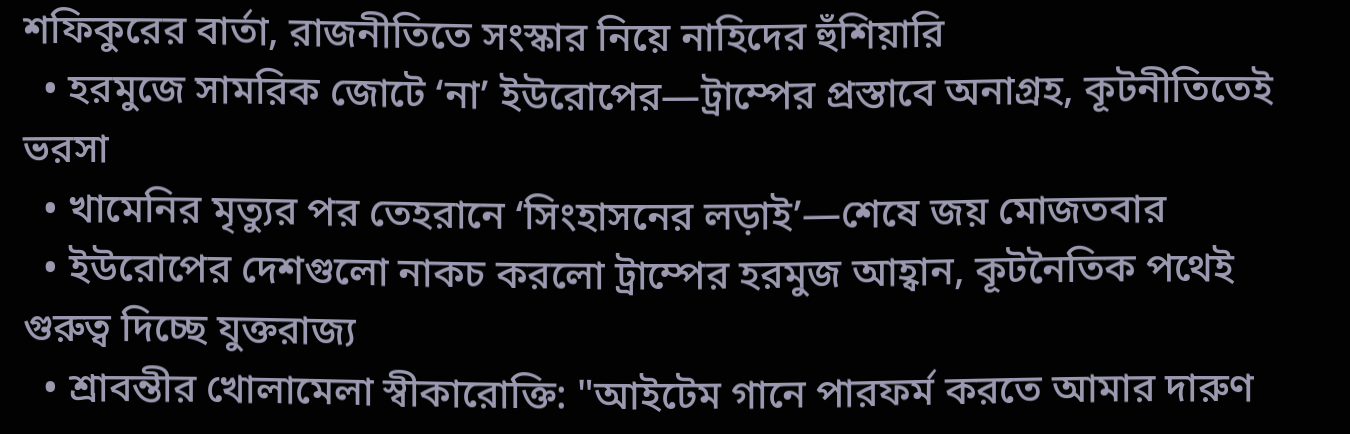শফিকুরের বার্তা, রাজনীতিতে সংস্কার নিয়ে নাহিদের হুঁশিয়ারি
  • হরমুজে সামরিক জোটে ‘না’ ইউরোপের—ট্রাম্পের প্রস্তাবে অনাগ্রহ, কূটনীতিতেই ভরসা
  • খামেনির মৃত্যুর পর তেহরানে ‘সিংহাসনের লড়াই’—শেষে জয় মোজতবার
  • ইউরোপের দেশগুলো নাকচ করলো ট্রাম্পের হরমুজ আহ্বান, কূটনৈতিক পথেই গুরুত্ব দিচ্ছে যুক্তরাজ্য
  • শ্রাবন্তীর খোলামেলা স্বীকারোক্তি: "আইটেম গানে পারফর্ম করতে আমার দারুণ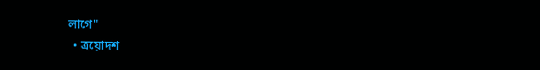লাগে"
  • ত্রয়োদশ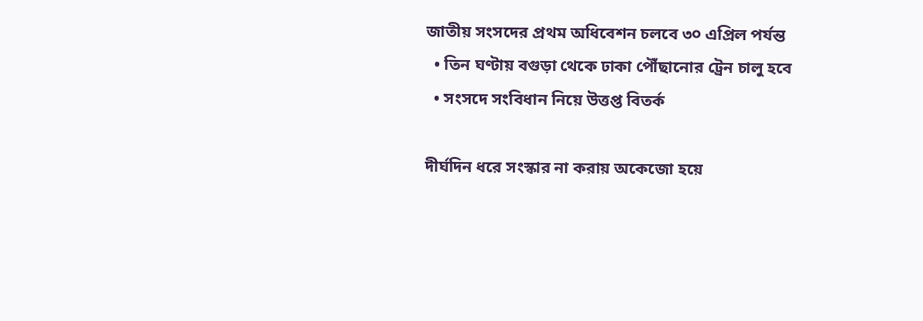জাতীয় সংসদের প্রথম অধিবেশন চলবে ৩০ এপ্রিল পর্যন্ত
  • তিন ঘণ্টায় বগুড়া থেকে ঢাকা পৌঁছানোর ট্রেন চালু হবে
  • সংসদে সংবিধান নিয়ে উত্তপ্ত বিতর্ক

দীর্ঘদিন ধরে সংস্কার না করায় অকেজো হয়ে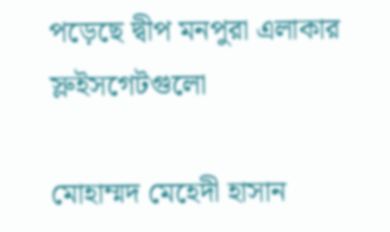পড়েছে দ্বীপ মনপুরা এলাকার স্লুইসগেটগুলো

মোহাম্মদ মেহেদী হাসান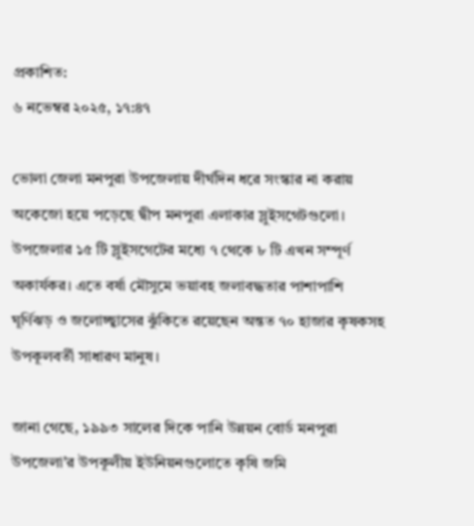প্রকাশিত:
৬ নভেম্বর ২০২৫, ১৭:৪৭

ভোলা জেলা মনপুরা উপজেলায় দীর্ঘদিন ধরে সংস্কার না করায় অকেজো হয়ে পড়েছে দ্বীপ মনপুরা এলাকার স্লুইসগেটগুলো। উপজেলার ১৫ টি স্লুইসগেটের মধ্যে ৭ থেকে ৮ টি এখন সম্পূর্ণ অকার্যকর। এতে বর্ষা মৌসুমে ভয়াবহ জলাবদ্ধতার পাশাপাশি ঘূর্ণিঝড় ও জলোচ্ছ্বাসের ঝুঁকিতে রয়েছেন অন্তত ৭০ হাজার কৃষকসহ উপকূলবর্তী সাধারণ মানুষ।

জানা গেছে, ১৯৯৩ সালের দিকে পানি উন্নয়ন বোর্ড মনপুরা উপজেলা'র উপকূলীয় ইউনিয়নগুলোতে কৃষি জমি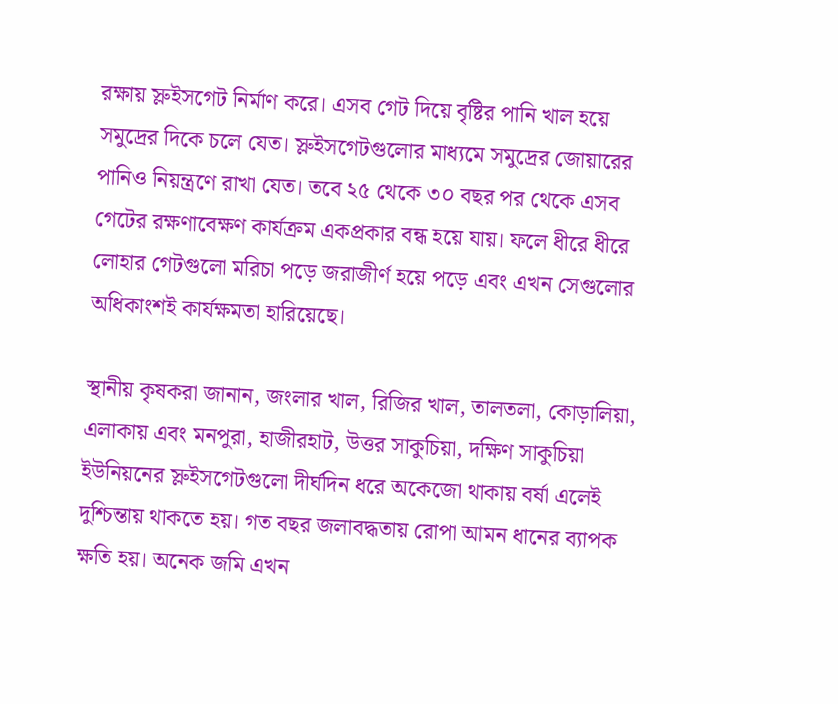রক্ষায় স্লুইসগেট নির্মাণ করে। এসব গেট দিয়ে বৃষ্টির পানি খাল হয়ে সমুদ্রের দিকে চলে যেত। স্লুইসগেটগুলোর মাধ্যমে সমুদ্রের জোয়ারের পানিও নিয়ন্ত্রণে রাখা যেত। তবে ২৫ থেকে ৩০ বছর পর থেকে এসব গেটের রক্ষণাবেক্ষণ কার্যক্রম একপ্রকার বন্ধ হয়ে যায়। ফলে ধীরে ধীরে লোহার গেটগুলো মরিচা পড়ে জরাজীর্ণ হয়ে পড়ে এবং এখন সেগুলোর অধিকাংশই কার্যক্ষমতা হারিয়েছে।

স্থানীয় কৃষকরা জানান, জংলার খাল, রিজির খাল, তালতলা, কোড়ালিয়া, এলাকায় এবং মনপুরা, হাজীরহাট, উত্তর সাকুচিয়া, দক্ষিণ সাকুচিয়া ইউনিয়নের স্লুইসগেটগুলো দীর্ঘদিন ধরে অকেজো থাকায় বর্ষা এলেই দুশ্চিন্তায় থাকতে হয়। গত বছর জলাবদ্ধতায় রোপা আমন ধানের ব্যাপক ক্ষতি হয়। অনেক জমি এখন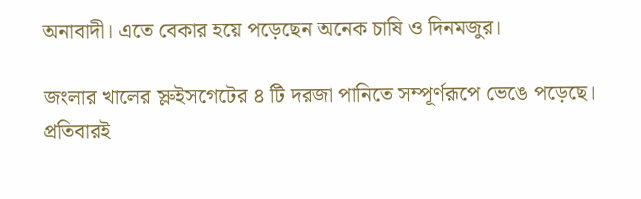অনাবাদী। এতে বেকার হয়ে পড়েছেন অনেক চাষি ও দিনমজুর।

জংলার খালের স্লুইসগেটের ৪ টি দরজা পানিতে সম্পূর্ণরূপে ভেঙে পড়েছে। প্রতিবারই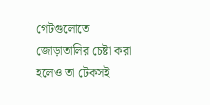গেটগুলোতে জোড়াতালির চেষ্টা করা হলেও তা টেকসই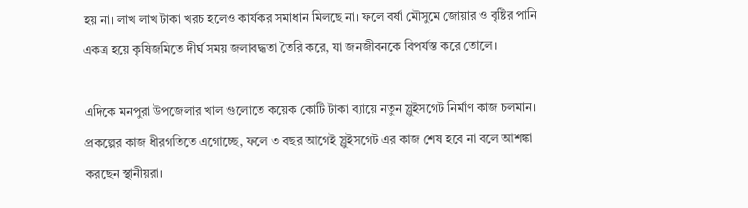হয় না। লাখ লাখ টাকা খরচ হলেও কার্যকর সমাধান মিলছে না। ফলে বর্ষা মৌসুমে জোয়ার ও বৃষ্টির পানি একত্র হয়ে কৃষিজমিতে দীর্ঘ সময় জলাবদ্ধতা তৈরি করে, যা জনজীবনকে বিপর্যস্ত করে তোলে।

এদিকে মনপুরা উপজেলার খাল গুলোতে কয়েক কোটি টাকা ব্যায়ে নতুন স্লুইসগেট নির্মাণ কাজ চলমান। প্রকল্পের কাজ ধীরগতিতে এগোচ্ছে, ফলে ৩ বছর আগেই স্লুইসগেট এর কাজ শেষ হবে না বলে আশঙ্কা করছেন স্থানীয়রা।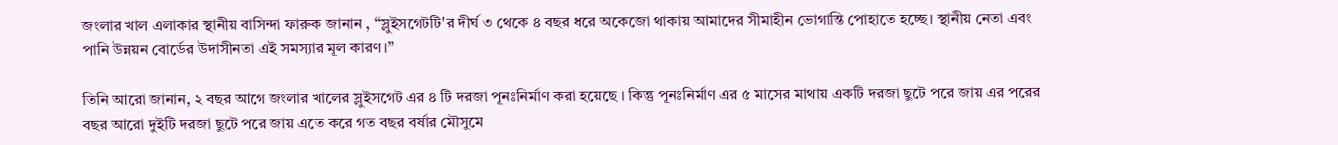জংলার খাল এলাকার স্থানীয় বাসিন্দা ফারুক জানান , “স্লুইসগেটটি'র দীর্ঘ ৩ থেকে ৪ বছর ধরে অকেজো থাকায় আমাদের সীমাহীন ভোগান্তি পোহাতে হচ্ছে। স্থানীয় নেতা এবং পানি উন্নয়ন বোর্ডের উদাসীনতা এই সমস্যার মূল কারণ।”

তিনি আরো জানান, ২ বছর আগে জংলার খালের স্লুইসগেট এর ৪ টি দরজা পূনঃনির্মাণ করা হয়েছে । কিন্তু পূনঃনির্মাণ এর ৫ মাসের মাথায় একটি দরজা ছুটে পরে জায় এর পরের বছর আরো দুইটি দরজা ছুটে পরে জায় এতে করে গত বছর বর্ষার মৌসুমে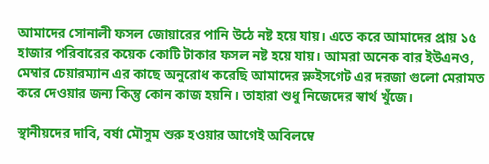আমাদের সোনালী ফসল জোয়ারের পানি উঠে নষ্ট হয়ে যায়। এতে করে আমাদের প্রায় ১৫ হাজার পরিবারের কয়েক কোটি টাকার ফসল নষ্ট হয়ে যায়। আমরা অনেক বার ইউএনও, মেম্বার চেয়ারম্যান এর কাছে অনুরোধ করেছি আমাদের স্লুইসগেট এর দরজা গুলো মেরামত করে দেওয়ার জন্য কিন্তু কোন কাজ হয়নি। তাহারা শুধু নিজেদের স্বার্থ খুঁজে।

স্থানীয়দের দাবি, বর্ষা মৌসুম শুরু হওয়ার আগেই অবিলম্বে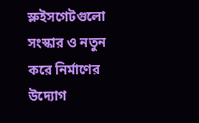স্লুইসগেটগুলো সংস্কার ও নতুন করে নির্মাণের উদ্যোগ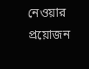নেওয়ার প্রয়োজন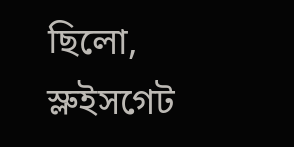ছিলো, স্লুইসগেট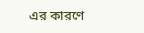এর কারণে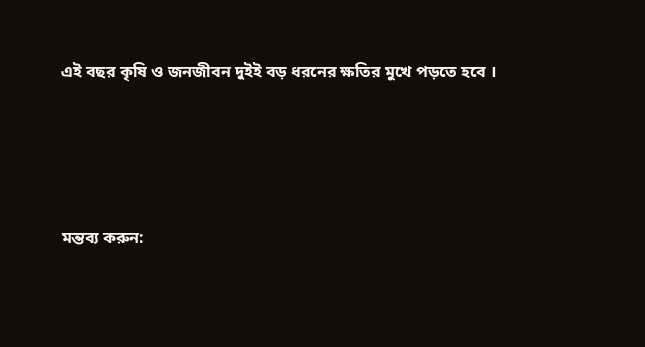এই বছর কৃষি ও জনজীবন দুইই বড় ধরনের ক্ষতির মুখে পড়তে হবে ।




মন্তব্য করুন: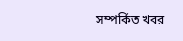সম্পর্কিত খবর